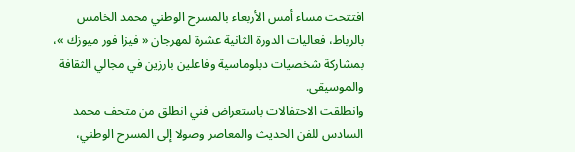افتتحت مساء أمس الأربعاء بالمسرح الوطني محمد الخامس بالرباط، فعاليات الدورة الثانية عشرة لمهرجان « فيزا فور ميوزك »، بمشاركة شخصيات دبلوماسية وفاعلين بارزين في مجالي الثقافة والموسيقى.
وانطلقت الاحتفالات باستعراض فني انطلق من متحف محمد السادس للفن الحديث والمعاصر وصولا إلى المسرح الوطني،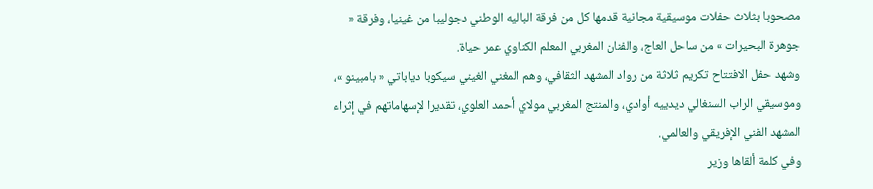مصحوبا بثلاث حفلات موسيقية مجانية قدمها كل من فرقة الباليه الوطني دجوليبا من غينيا، وفرقة « جوهرة البحيرات » من ساحل العاج، والفنان المغربي المعلم الكناوي عمر حياة.
وشهد حفل الافتتاح تكريم ثلاثة من رواد المشهد الثقافي، وهم المغني الغيني سيكوبا دياباتي « بامبينو »، وموسيقي الراب السنغالي ديدييه أوادي، والمنتج المغربي مولاي أحمد العلوي، تقديرا لإسهاماتهم في إثراء المشهد الفني الإفريقي والعالمي.
وفي كلمة ألقاها وزير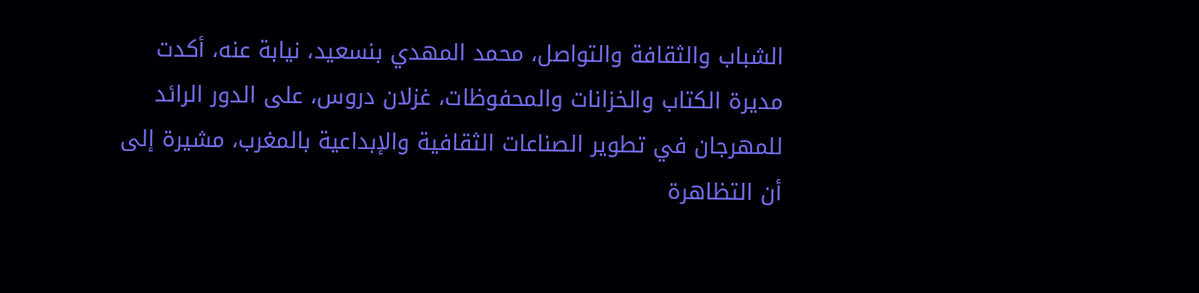الشباب والثقافة والتواصل، محمد المهدي بنسعيد، نيابة عنه، أكدت مديرة الكتاب والخزانات والمحفوظات، غزلان دروس، على الدور الرائد للمهرجان في تطوير الصناعات الثقافية والإبداعية بالمغرب، مشيرة إلى أن التظاهرة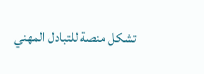تشكل منصة للتبادل المهني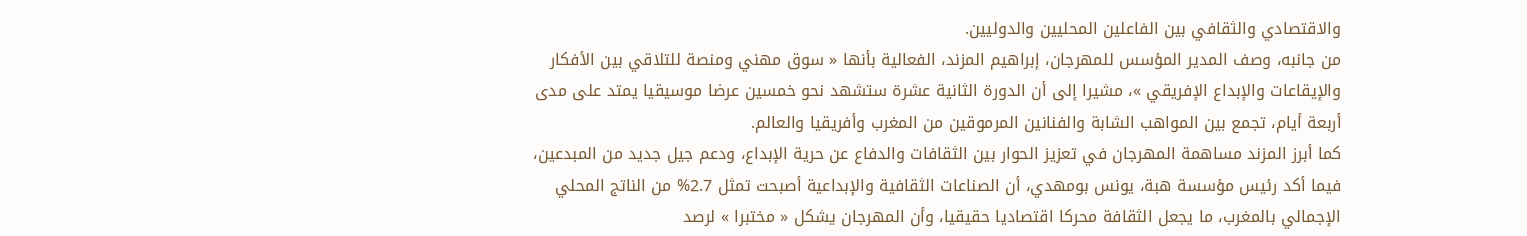والاقتصادي والثقافي بين الفاعلين المحليين والدوليين.
من جانبه، وصف المدير المؤسس للمهرجان، إبراهيم المزند، الفعالية بأنها « سوق مهني ومنصة للتلاقي بين الأفكار والإيقاعات والإبداع الإفريقي »، مشيرا إلى أن الدورة الثانية عشرة ستشهد نحو خمسين عرضا موسيقيا يمتد على مدى أربعة أيام، تجمع بين المواهب الشابة والفنانين المرموقين من المغرب وأفريقيا والعالم.
كما أبرز المزند مساهمة المهرجان في تعزيز الحوار بين الثقافات والدفاع عن حرية الإبداع، ودعم جيل جديد من المبدعين، فيما أكد رئيس مؤسسة هبة، يونس بومهدي، أن الصناعات الثقافية والإبداعية أصبحت تمثل 2.7% من الناتج المحلي الإجمالي بالمغرب، ما يجعل الثقافة محركا اقتصاديا حقيقيا، وأن المهرجان يشكل « مختبرا » لرصد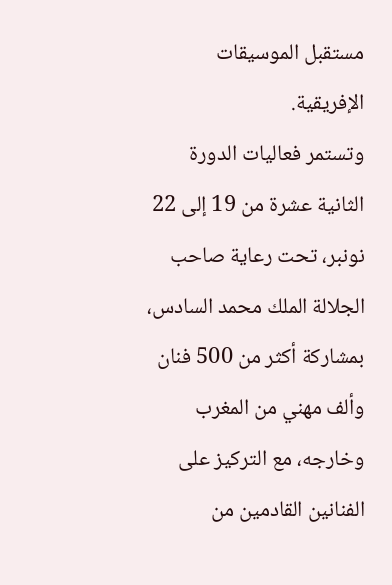مستقبل الموسيقات الإفريقية.
وتستمر فعاليات الدورة الثانية عشرة من 19 إلى 22 نونبر، تحت رعاية صاحب الجلالة الملك محمد السادس، بمشاركة أكثر من 500 فنان وألف مهني من المغرب وخارجه، مع التركيز على الفنانين القادمين من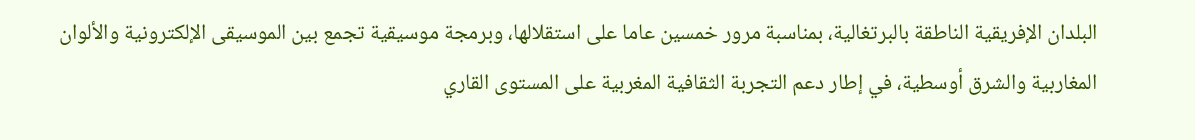البلدان الإفريقية الناطقة بالبرتغالية، بمناسبة مرور خمسين عاما على استقلالها، وبرمجة موسيقية تجمع بين الموسيقى الإلكترونية والألوان المغاربية والشرق أوسطية، في إطار دعم التجربة الثقافية المغربية على المستوى القاري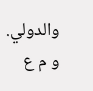والدولي.
و م ع